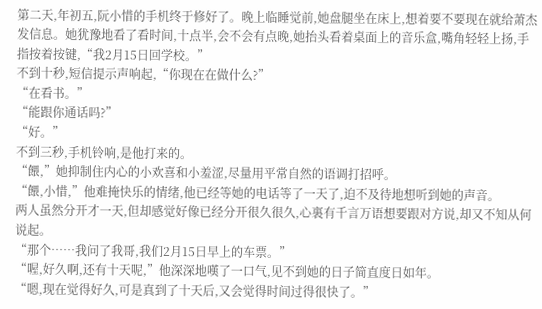第二天,年初五,阮小惜的手机终于修好了。晚上临睡觉前,她盘腿坐在床上,想着要不要现在就给萧杰发信息。她犹豫地看了看时间,十点半,会不会有点晚,她抬头看着桌面上的音乐盒,嘴角轻轻上扬,手指按着按键,“我2月15日回学校。”
不到十秒,短信提示声响起,“你现在在做什么?”
“在看书。”
“能跟你通话吗?”
“好。”
不到三秒,手机铃响,是他打来的。
“餵,”她抑制住内心的小欢喜和小羞涩,尽量用平常自然的语调打招呼。
“餵,小惜,”他难掩快乐的情绪,他已经等她的电话等了一天了,迫不及待地想听到她的声音。
两人虽然分开才一天,但却感觉好像已经分开很久很久,心裏有千言万语想要跟对方说,却又不知从何说起。
“那个……我问了我哥,我们2月15日早上的车票。”
“喔,好久啊,还有十天呢,”他深深地嘆了一口气,见不到她的日子简直度日如年。
“嗯,现在觉得好久,可是真到了十天后,又会觉得时间过得很快了。”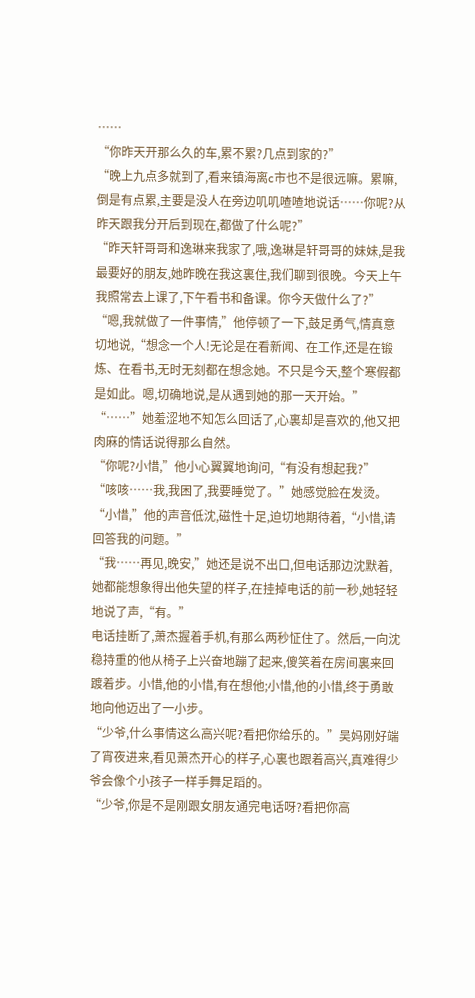……
“你昨天开那么久的车,累不累?几点到家的?”
“晚上九点多就到了,看来镇海离c市也不是很远嘛。累嘛,倒是有点累,主要是没人在旁边叽叽喳喳地说话……你呢?从昨天跟我分开后到现在,都做了什么呢?”
“昨天轩哥哥和逸琳来我家了,哦,逸琳是轩哥哥的妹妹,是我最要好的朋友,她昨晚在我这裏住,我们聊到很晚。今天上午我照常去上课了,下午看书和备课。你今天做什么了?”
“嗯,我就做了一件事情,”他停顿了一下,鼓足勇气,情真意切地说,“想念一个人!无论是在看新闻、在工作,还是在锻炼、在看书,无时无刻都在想念她。不只是今天,整个寒假都是如此。嗯,切确地说,是从遇到她的那一天开始。”
“……”她羞涩地不知怎么回话了,心裏却是喜欢的,他又把肉麻的情话说得那么自然。
“你呢?小惜,”他小心翼翼地询问,“有没有想起我?”
“咳咳……我,我困了,我要睡觉了。”她感觉脸在发烫。
“小惜,”他的声音低沈,磁性十足,迫切地期待着,“小惜,请回答我的问题。”
“我……再见,晚安,”她还是说不出口,但电话那边沈默着,她都能想象得出他失望的样子,在挂掉电话的前一秒,她轻轻地说了声,“有。”
电话挂断了,萧杰握着手机,有那么两秒怔住了。然后,一向沈稳持重的他从椅子上兴奋地蹦了起来,傻笑着在房间裏来回踱着步。小惜,他的小惜,有在想他;小惜,他的小惜,终于勇敢地向他迈出了一小步。
“少爷,什么事情这么高兴呢?看把你给乐的。”吴妈刚好端了宵夜进来,看见萧杰开心的样子,心裏也跟着高兴,真难得少爷会像个小孩子一样手舞足蹈的。
“少爷,你是不是刚跟女朋友通完电话呀?看把你高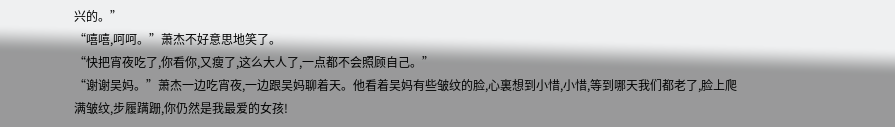兴的。”
“嘻嘻,呵呵。”萧杰不好意思地笑了。
“快把宵夜吃了,你看你,又瘦了,这么大人了,一点都不会照顾自己。”
“谢谢吴妈。”萧杰一边吃宵夜,一边跟吴妈聊着天。他看着吴妈有些皱纹的脸,心裏想到小惜,小惜,等到哪天我们都老了,脸上爬满皱纹,步履蹒跚,你仍然是我最爱的女孩!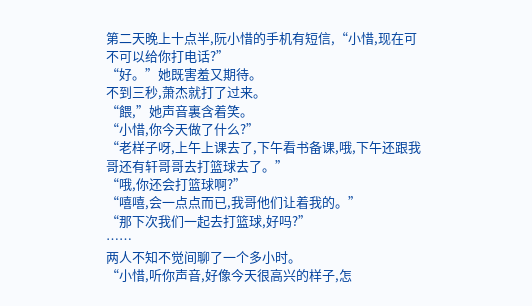第二天晚上十点半,阮小惜的手机有短信,“小惜,现在可不可以给你打电话?”
“好。”她既害羞又期待。
不到三秒,萧杰就打了过来。
“餵,”她声音裏含着笑。
“小惜,你今天做了什么?”
“老样子呀,上午上课去了,下午看书备课,哦,下午还跟我哥还有轩哥哥去打篮球去了。”
“哦,你还会打篮球啊?”
“嘻嘻,会一点点而已,我哥他们让着我的。”
“那下次我们一起去打篮球,好吗?”
……
两人不知不觉间聊了一个多小时。
“小惜,听你声音,好像今天很高兴的样子,怎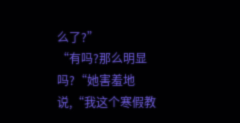么了?”
“有吗?那么明显吗?“她害羞地说,“我这个寒假教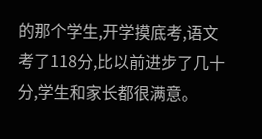的那个学生,开学摸底考,语文考了118分,比以前进步了几十分,学生和家长都很满意。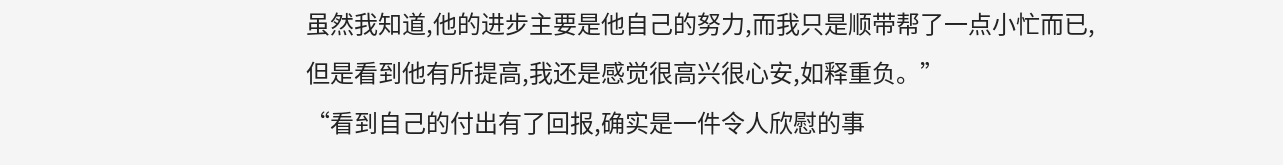虽然我知道,他的进步主要是他自己的努力,而我只是顺带帮了一点小忙而已,但是看到他有所提高,我还是感觉很高兴很心安,如释重负。”
“看到自己的付出有了回报,确实是一件令人欣慰的事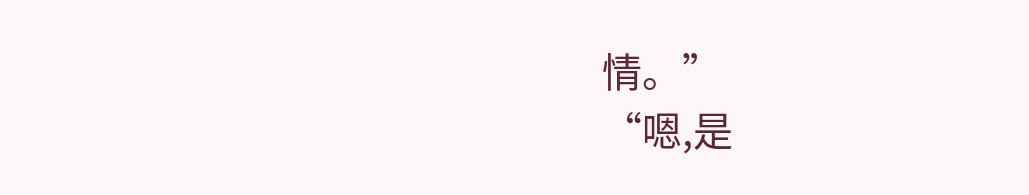情。”
“嗯,是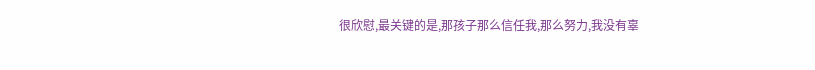很欣慰,最关键的是,那孩子那么信任我,那么努力,我没有辜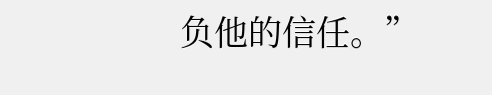负他的信任。”